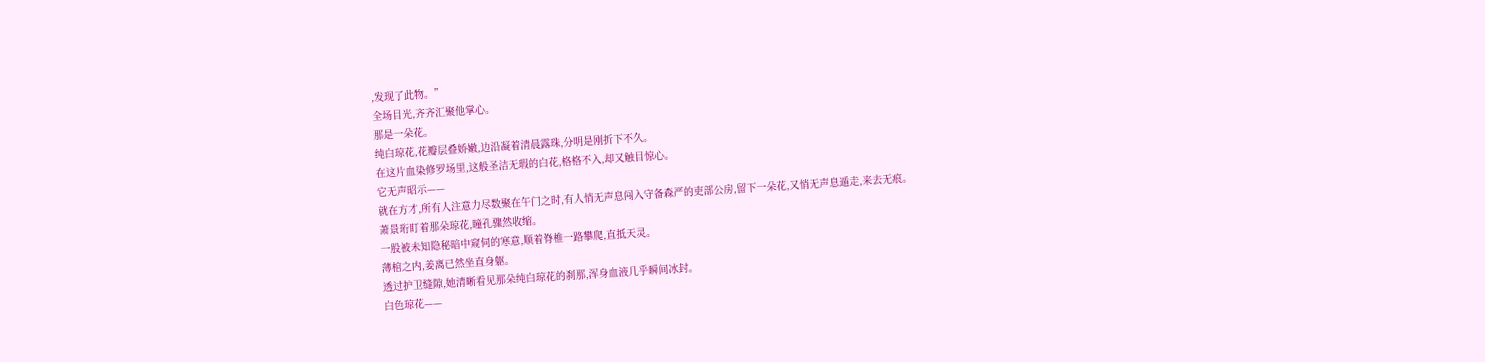,发现了此物。”
全场目光,齐齐汇聚他掌心。
那是一朵花。
纯白琼花,花瓣层叠娇嫩,边沿凝着清晨露珠,分明是刚折下不久。
在这片血染修罗场里,这般圣洁无瑕的白花,格格不入,却又触目惊心。
它无声昭示——
就在方才,所有人注意力尽数聚在午门之时,有人悄无声息闯入守备森严的吏部公房,留下一朵花,又悄无声息遁走,来去无痕。
萧景珩盯着那朵琼花,瞳孔骤然收缩。
一股被未知隐秘暗中窥伺的寒意,顺着脊椎一路攀爬,直抵天灵。
薄棺之内,姜离已然坐直身躯。
透过护卫缝隙,她清晰看见那朵纯白琼花的刹那,浑身血液几乎瞬间冰封。
白色琼花——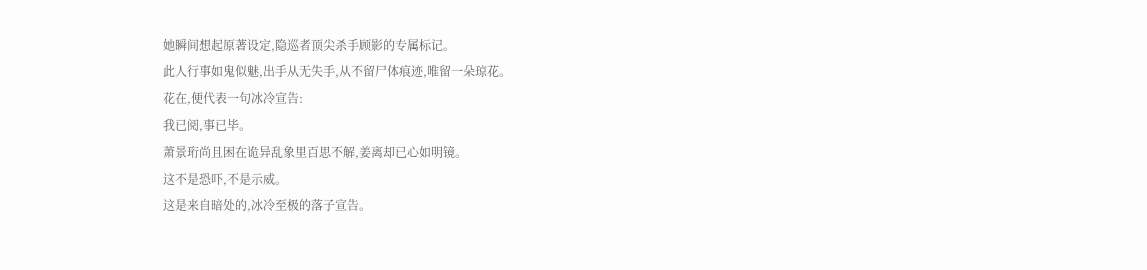她瞬间想起原著设定,隐巡者顶尖杀手顾影的专属标记。
此人行事如鬼似魅,出手从无失手,从不留尸体痕迹,唯留一朵琼花。
花在,便代表一句冰冷宣告:
我已阅,事已毕。
萧景珩尚且困在诡异乱象里百思不解,姜离却已心如明镜。
这不是恐吓,不是示威。
这是来自暗处的,冰冷至极的落子宣告。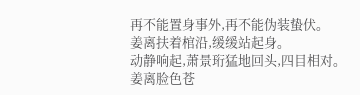再不能置身事外,再不能伪装蛰伏。
姜离扶着棺沿,缓缓站起身。
动静响起,萧景珩猛地回头,四目相对。
姜离脸色苍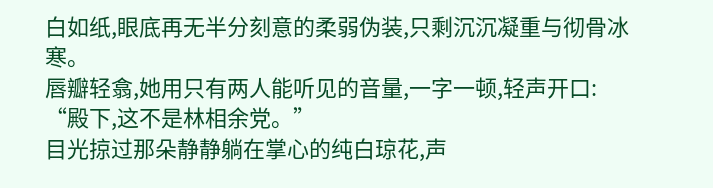白如纸,眼底再无半分刻意的柔弱伪装,只剩沉沉凝重与彻骨冰寒。
唇瓣轻翕,她用只有两人能听见的音量,一字一顿,轻声开口:
“殿下,这不是林相余党。”
目光掠过那朵静静躺在掌心的纯白琼花,声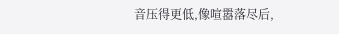音压得更低,像喧嚣落尽后,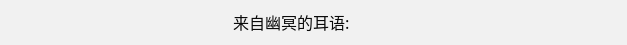来自幽冥的耳语: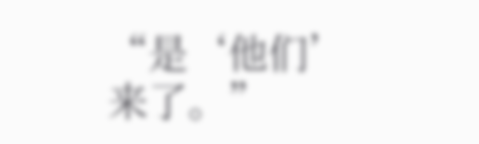“是‘他们’来了。”